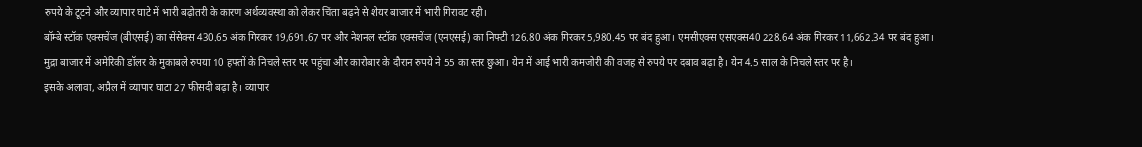रुपये के टूटने और व्यापार घाटे में भारी बढ़ोतरी के कारण अर्थव्यवस्था को लेकर चिंता बढ़ने से शेयर बाजार में भारी गिरावट रही।
बॉम्बे स्टॉक एक्सचेंज (बीएसई) का सेंसेक्स 430.65 अंक गिरकर 19,691.67 पर और नेशनल स्टॉक एक्सचेंज (एनएसई) का निफ्टी 126.80 अंक गिरकर 5,980.45 पर बंद हुआ। एमसीएक्स एसएक्स40 228.64 अंक गिरकर 11,662.34 पर बंद हुआ।
मुद्रा बाजार में अमेरिकी डॉलर के मुकाबले रुपया 10 हफ्तों के निचले स्तर पर पहुंचा और कारोबार के दौरान रुपये ने 55 का स्तर छुआ। येन में आई भारी कमजोरी की वजह से रुपये पर दबाव बढ़ा है। येन 4.5 साल के निचले स्तर पर है।
इसके अलावा, अप्रैल में व्यापार घाटा 27 फीसदी बढ़ा है। व्यापार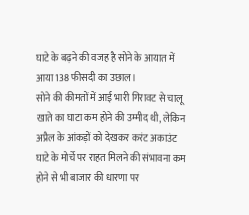घाटे के बढ़ने की वजह है सोने के आयात में आया 138 फीसदी का उछाल।
सोने की कीमतों में आई भारी गिरावट से चालू खाते का घाटा कम होने की उम्मीद थी, लेकिन अप्रैल के आंकड़ों को देखकर करंट अकाउंट घाटे के मोर्चे पर राहत मिलने की संभावना कम होने से भी बाजार की धारणा पर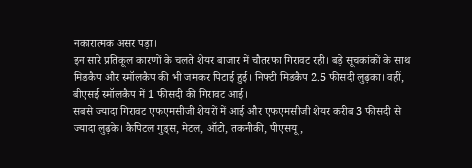नकारात्मक असर पड़ा।
इन सारे प्रतिकूल कारणों के चलते शेयर बाजार में चौतरफा गिरावट रही। बड़े सूचकांकों के साथ मिडकैप और स्मॉलकैप की भी जमकर पिटाई हुई। निफ्टी मिडकैप 2.5 फीसदी लुढ़का। वहीं, बीएसई स्मॉलकैप में 1 फीसदी की गिरावट आई।
सबसे ज्यादा गिरावट एफएमसीजी शेयरों में आई और एफएमसीजी शेयर करीब 3 फीसदी से ज्यादा लुढ़के। कैपिटल गुड्स, मेटल, ऑटो, तकनीकी, पीएसयू,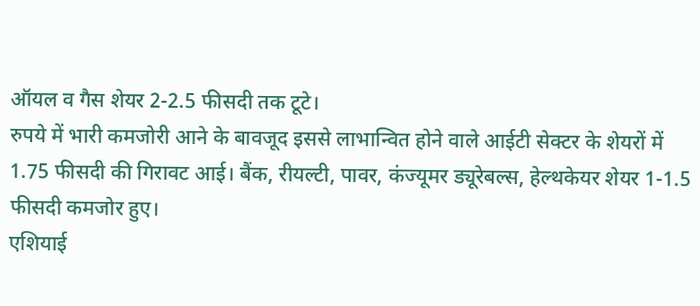ऑयल व गैस शेयर 2-2.5 फीसदी तक टूटे।
रुपये में भारी कमजोरी आने के बावजूद इससे लाभान्वित होने वाले आईटी सेक्टर के शेयरों में 1.75 फीसदी की गिरावट आई। बैंक, रीयल्टी, पावर, कंज्यूमर ड्यूरेबल्स, हेल्थकेयर शेयर 1-1.5 फीसदी कमजोर हुए।
एशियाई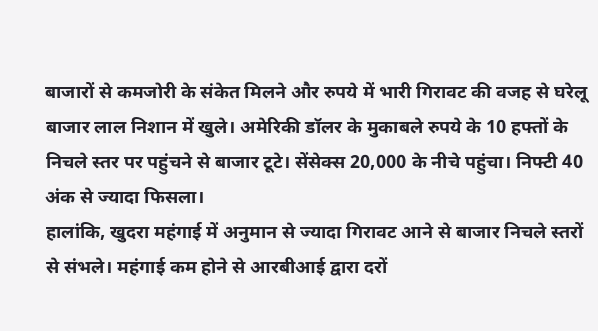बाजारों से कमजोरी के संकेत मिलने और रुपये में भारी गिरावट की वजह से घरेलू बाजार लाल निशान में खुले। अमेरिकी डॉलर के मुकाबले रुपये के 10 हफ्तों के निचले स्तर पर पहुंचने से बाजार टूटे। सेंसेक्स 20,000 के नीचे पहुंचा। निफ्टी 40 अंक से ज्यादा फिसला।
हालांकि, खुदरा महंगाई में अनुमान से ज्यादा गिरावट आने से बाजार निचले स्तरों से संभले। महंगाई कम होने से आरबीआई द्वारा दरों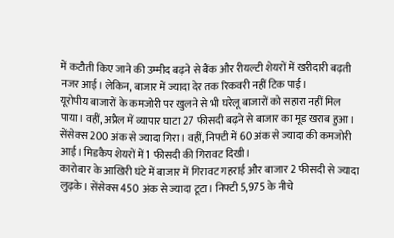में कटौती किए जाने की उम्मीद बढ़ने से बैंक और रीयल्टी शेयरों में खरीदारी बढ़ती नजर आई। लेकिन, बाजार में ज्यादा देर तक रिकवरी नहीं टिक पाई।
यूरोपीय बाजारों के कमजोरी पर खुलने से भी घरेलू बाजारों को सहारा नहीं मिल पाया। वहीं, अप्रैल में व्यापार घाटा 27 फीसदी बढ़ने से बाजार का मूड खराब हुआ। सेंसेक्स 200 अंक से ज्यादा गिरा। वहीं, निफ्टी में 60 अंक से ज्यादा की कमजोरी आई। मिडकैप शेयरों में 1 फीसदी की गिरावट दिखी।
कारोबार के आखिरी घंटे में बाजार में गिरावट गहराई और बाजार 2 फीसदी से ज्यादा लुढ़के। सेंसेक्स 450 अंक से ज्यादा टूटा। निफ्टी 5,975 के नीचे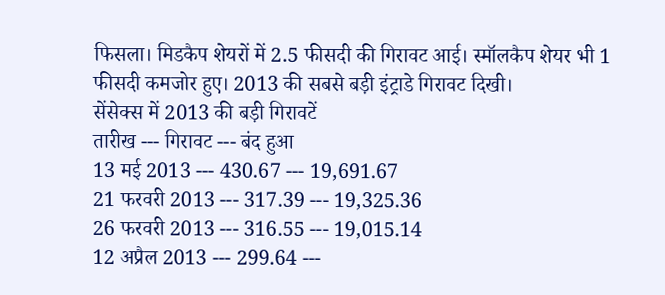फिसला। मिडकैप शेयरों में 2.5 फीसदी की गिरावट आई। स्मॉलकैप शेयर भी 1 फीसदी कमजोर हुए। 2013 की सबसे बड़ी इंट्राडे गिरावट दिखी।
सेंसेक्स में 2013 की बड़ी गिरावटें
तारीख --- गिरावट --- बंद हुआ
13 मई 2013 --- 430.67 --- 19,691.67
21 फरवरी 2013 --- 317.39 --- 19,325.36
26 फरवरी 2013 --- 316.55 --- 19,015.14
12 अप्रैल 2013 --- 299.64 ---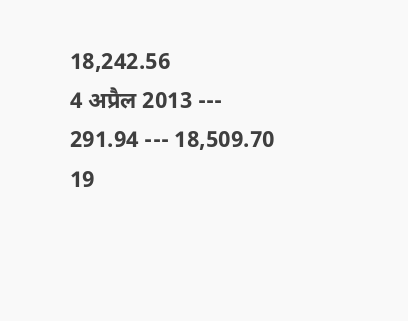18,242.56
4 अप्रैल 2013 --- 291.94 --- 18,509.70
19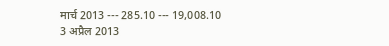मार्च 2013 --- 285.10 --- 19,008.10
3 अप्रैल 2013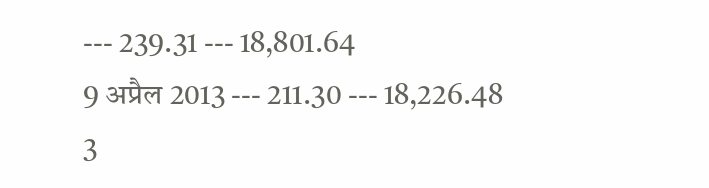--- 239.31 --- 18,801.64
9 अप्रैल 2013 --- 211.30 --- 18,226.48
3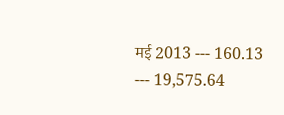मई 2013 --- 160.13 --- 19,575.64